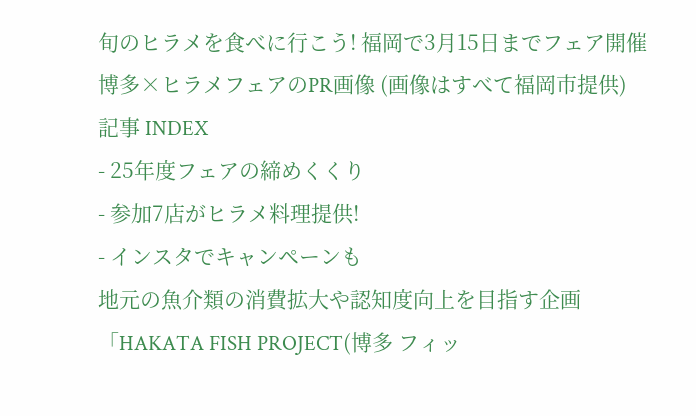旬のヒラメを食べに行こう! 福岡で3月15日までフェア開催
博多×ヒラメフェアのPR画像 (画像はすべて福岡市提供)
記事 INDEX
- 25年度フェアの締めくくり
- 参加7店がヒラメ料理提供!
- インスタでキャンペーンも
地元の魚介類の消費拡大や認知度向上を目指す企画「HAKATA FISH PROJECT(博多 フィッ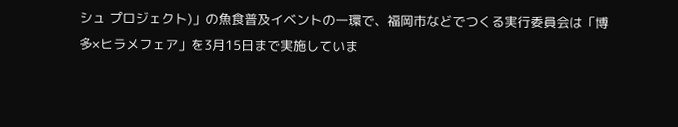シュ プロジェクト)」の魚食普及イベントの一環で、福岡市などでつくる実行委員会は「博多×ヒラメフェア」を3月15日まで実施していま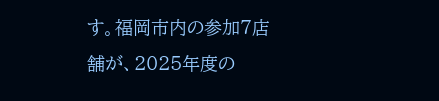す。福岡市内の参加7店舗が、2025年度の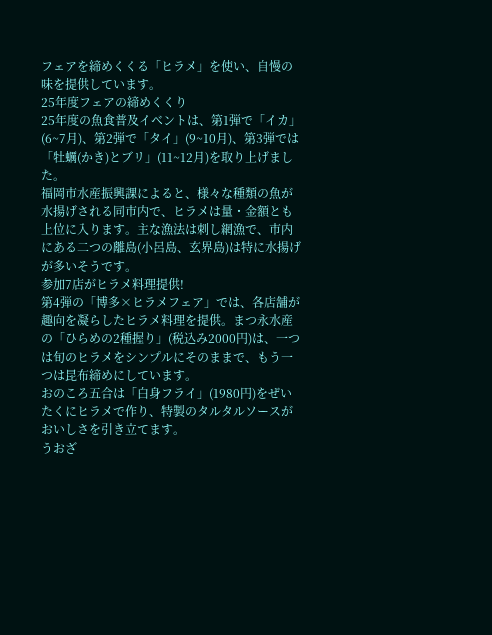フェアを締めくくる「ヒラメ」を使い、自慢の味を提供しています。
25年度フェアの締めくくり
25年度の魚食普及イベントは、第1弾で「イカ」(6~7月)、第2弾で「タイ」(9~10月)、第3弾では「牡蠣(かき)とブリ」(11~12月)を取り上げました。
福岡市水産振興課によると、様々な種類の魚が水揚げされる同市内で、ヒラメは量・金額とも上位に入ります。主な漁法は刺し網漁で、市内にある二つの離島(小呂島、玄界島)は特に水揚げが多いそうです。
参加7店がヒラメ料理提供!
第4弾の「博多×ヒラメフェア」では、各店舗が趣向を凝らしたヒラメ料理を提供。まつ永水産の「ひらめの2種握り」(税込み2000円)は、一つは旬のヒラメをシンプルにそのままで、もう一つは昆布締めにしています。
おのころ五合は「白身フライ」(1980円)をぜいたくにヒラメで作り、特製のタルタルソースがおいしさを引き立てます。
うおざ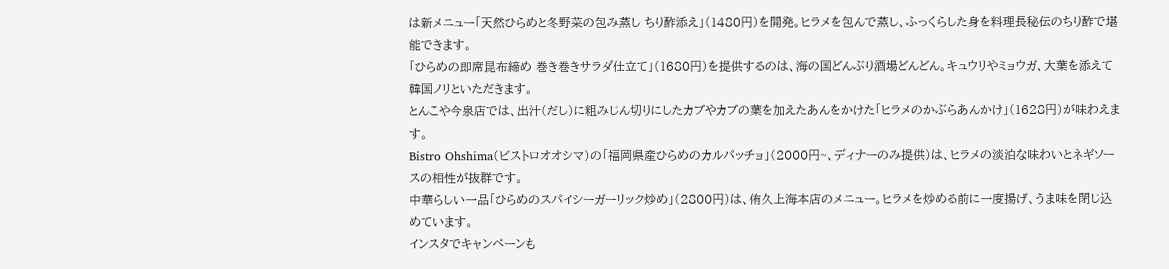は新メニュー「天然ひらめと冬野菜の包み蒸し ちり酢添え」(1480円)を開発。ヒラメを包んで蒸し、ふっくらした身を料理長秘伝のちり酢で堪能できます。
「ひらめの即席昆布締め 巻き巻きサラダ仕立て」(1680円)を提供するのは、海の国どんぶり酒場どんどん。キュウリやミョウガ、大葉を添えて韓国ノリといただきます。
とんこや今泉店では、出汁(だし)に粗みじん切りにしたカブやカブの葉を加えたあんをかけた「ヒラメのかぶらあんかけ」(1628円)が味わえます。
Bistro Ohshima(ビストロオオシマ)の「福岡県産ひらめのカルパッチョ」(2000円~、ディナーのみ提供)は、ヒラメの淡泊な味わいとネギソースの相性が抜群です。
中華らしい一品「ひらめのスパイシーガーリック炒め」(2800円)は、侑久上海本店のメニュー。ヒラメを炒める前に一度揚げ、うま味を閉じ込めています。
インスタでキャンペーンも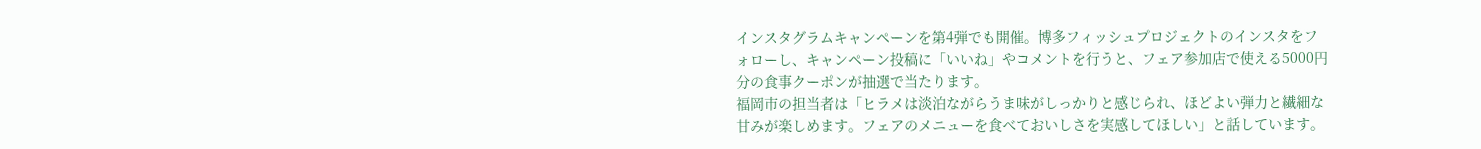インスタグラムキャンペーンを第4弾でも開催。博多フィッシュプロジェクトのインスタをフォローし、キャンペーン投稿に「いいね」やコメントを行うと、フェア参加店で使える5000円分の食事クーポンが抽選で当たります。
福岡市の担当者は「ヒラメは淡泊ながらうま味がしっかりと感じられ、ほどよい弾力と繊細な甘みが楽しめます。フェアのメニューを食べておいしさを実感してほしい」と話しています。